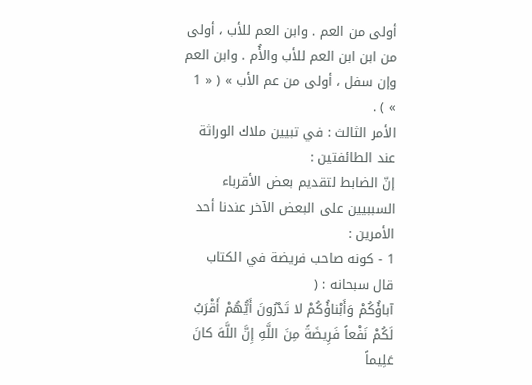أولى من العم . وابن العم للأب ، أولى من ابن ابن العم للأب والأُم . وابن العم وإن سفل ، أولى من عم الأب » ( « 1 » ) .
الأمر الثالث : في تبيين ملاك الوراثة عند الطائفتين :
إنّ الضابط لتقديم بعض الأقرباء السببيين على البعض الآخر عندنا أحد الأمرين :
1 - كونه صاحب فريضة في الكتاب قال سبحانه : (
آباؤُكُمْ وَأَبْناؤُكُمْ لا تَدْرُونَ أَيُّهُمْ أَقْرَبُ لَكُمْ نَفْعاً فَرِيضَةً مِنَ اللَّهِ إِنَّ اللَّهَ كانَ عَلِيماً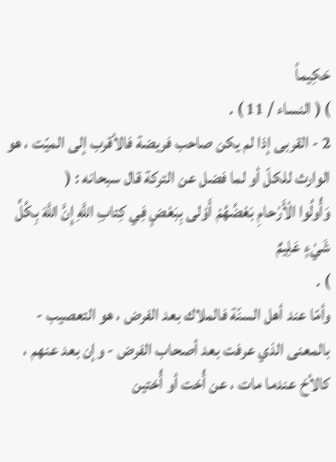حَكِيماً
) ( النساء / 11 ) .
2 - القربى إذا لم يكن صاحب فريضة فالأقرب إلى الميّت ، هو الوارث للكلّ أو لما فضل عن التركة قال سبحانه : (
وَأُولُوا الْأَرْحامِ بَعْضُهُمْ أَوْلى بِبَعْضٍ فِي كِتابِ اللَّهِ إِنَّ اللَّهَ بِكُلِّ شَيْءٍ عَلِيمٌ
) .
وأمّا عند أهل السنّة فالملاك بعد الفرض ، هو التعصيب - بالمعنى الذي عرفت بعد أصحاب الفرض - وإن بعد عنهم ، كالأخ عندما مات ، عن أُخت أو أُختين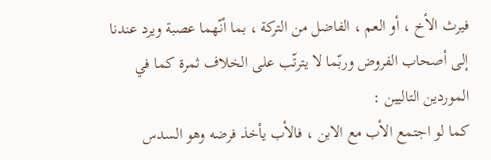فيرث الأخ ، أو العم ، الفاضل من التركة ، بما أنّهما عصبة ويرد عندنا إلى أصحاب الفروض وربّما لا يترتّب على الخلاف ثمرة كما في الموردين التاليين :
كما لو اجتمع الأب مع الابن ، فالأب يأخذ فرضه وهو السدس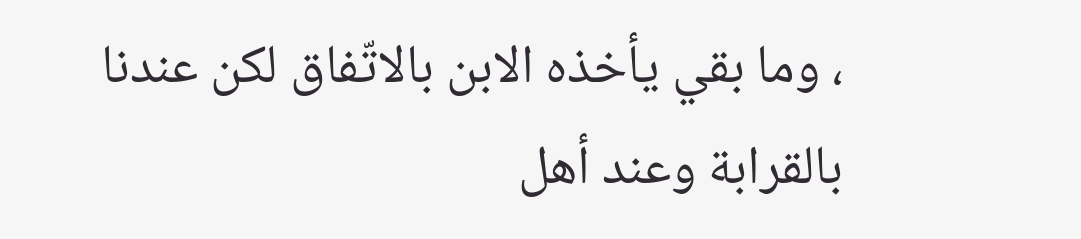، وما بقي يأخذه الابن بالاتّفاق لكن عندنا بالقرابة وعند أهل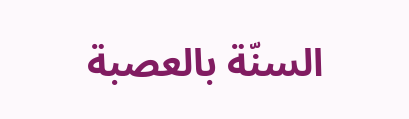السنّة بالعصبة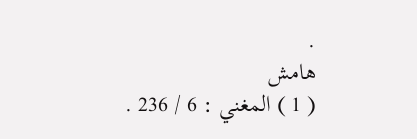.
هامش
( 1 ) المغني : 6 / 236 .